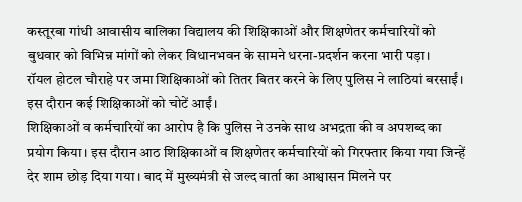कस्तूरबा गांधी आवासीय बालिका विद्यालय की शिक्षिकाओं और शिक्षणेतर कर्मचारियों को बुधवार को विभिन्न मांगों को लेकर विधानभवन के सामने धरना-प्रदर्शन करना भारी पड़ा।
रॉयल होटल चौराहे पर जमा शिक्षिकाओं को तितर बितर करने के लिए पुलिस ने लाठियां बरसाईं। इस दौरान कई शिक्षिकाओं को चोटें आईं।
शिक्षिकाओं व कर्मचारियों का आरोप है कि पुलिस ने उनके साथ अभद्रता की व अपशब्द का प्रयोग किया। इस दौरान आठ शिक्षिकाओं व शिक्षणेतर कर्मचारियों को गिरफ्तार किया गया जिन्हें देर शाम छोड़ दिया गया। बाद में मुख्यमंत्री से जल्द वार्ता का आश्वासन मिलने पर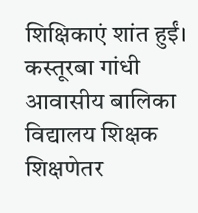शिक्षिकाएं शांत हुईं।
कस्तूरबा गांधी आवासीय बालिका विद्यालय शिक्षक शिक्षणेतर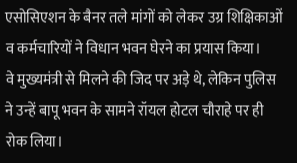एसोसिएशन के बैनर तले मांगों को लेकर उग्र शिक्षिकाओं व कर्मचारियों ने विधान भवन घेरने का प्रयास किया।
वे मुख्यमंत्री से मिलने की जिद पर अड़े थे, लेकिन पुलिस ने उन्हें बापू भवन के सामने रॉयल होटल चौराहे पर ही रोक लिया।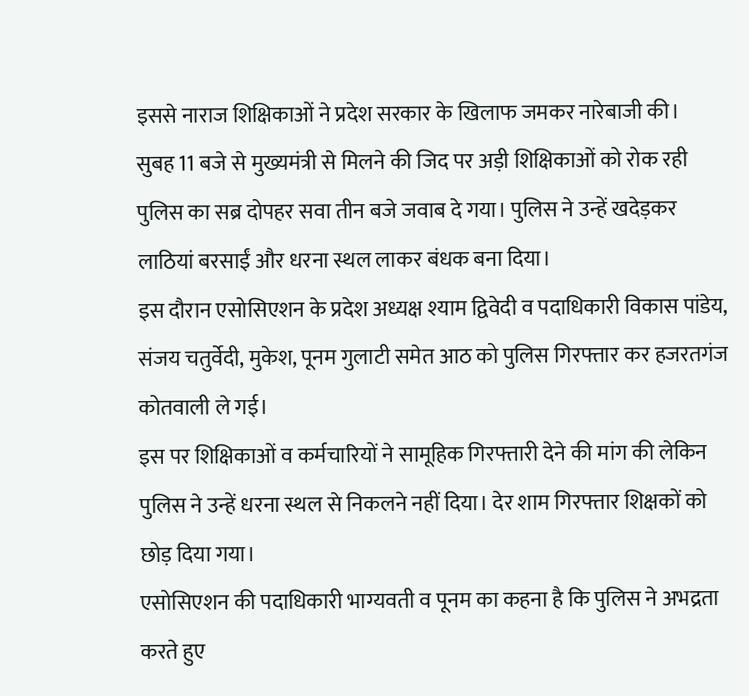इससे नाराज शिक्षिकाओं ने प्रदेश सरकार के खिलाफ जमकर नारेबाजी की।
सुबह 11 बजे से मुख्यमंत्री से मिलने की जिद पर अड़ी शिक्षिकाओं को रोक रही पुलिस का सब्र दोपहर सवा तीन बजे जवाब दे गया। पुलिस ने उन्हें खदेड़कर लाठियां बरसाईं और धरना स्थल लाकर बंधक बना दिया।
इस दौरान एसोसिएशन के प्रदेश अध्यक्ष श्याम द्विवेदी व पदाधिकारी विकास पांडेय, संजय चतुर्वेदी, मुकेश, पूनम गुलाटी समेत आठ को पुलिस गिरफ्तार कर हजरतगंज कोतवाली ले गई।
इस पर शिक्षिकाओं व कर्मचारियों ने सामूहिक गिरफ्तारी देने की मांग की लेकिन पुलिस ने उन्हें धरना स्थल से निकलने नहीं दिया। देर शाम गिरफ्तार शिक्षकों को छोड़ दिया गया।
एसोसिएशन की पदाधिकारी भाग्यवती व पूनम का कहना है कि पुलिस ने अभद्रता करते हुए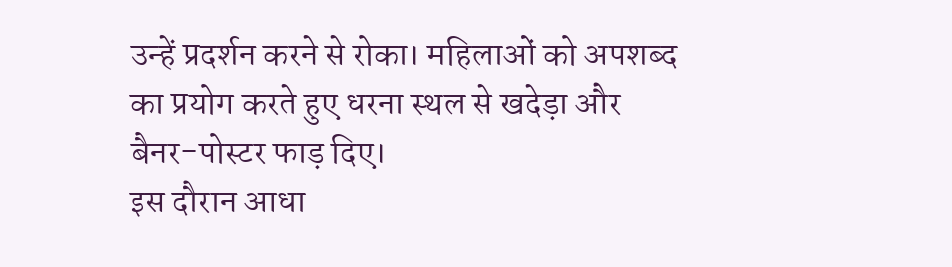उन्हें प्रदर्शन करने से रोका। महिलाओं को अपशब्द का प्रयोग करते हुए धरना स्थल से खदेड़ा और बैनर-पोस्टर फाड़ दिए।
इस दौरान आधा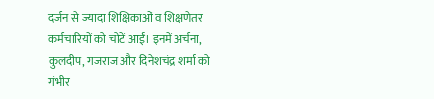दर्जन से ज्यादा शिक्षिकाओं व शिक्षणेतर कर्मचारियों को चोटें आईं। इनमें अर्चना, कुलदीप, गजराज और दिनेशचंद्र शर्मा को गंभीर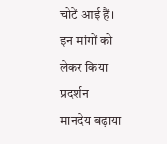चोटें आई हैं।
इन मांगों को लेकर किया प्रदर्शन
मानदेय बढ़ाया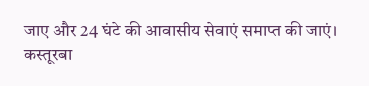जाए और 24 घंटे की आवासीय सेवाएं समाप्त की जाएं।
कस्तूरबा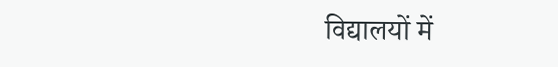विद्यालयों में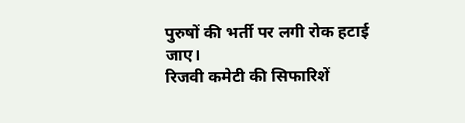पुरुषों की भर्ती पर लगी रोक हटाई जाए।
रिजवी कमेटी की सिफारिशें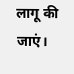लागू की जाएं।